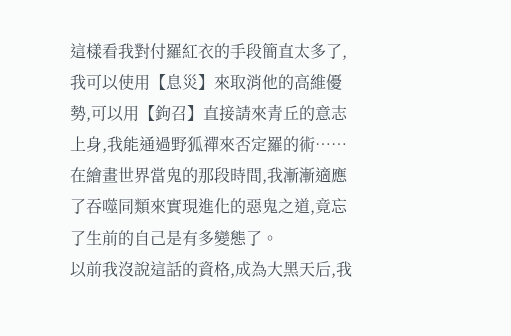這樣看我對付羅紅衣的手段簡直太多了,我可以使用【息災】來取消他的高維優勢,可以用【鉤召】直接請來青丘的意志上身,我能通過野狐禪來否定羅的術……
在繪畫世界當鬼的那段時間,我漸漸適應了吞噬同類來實現進化的惡鬼之道,竟忘了生前的自己是有多變態了。
以前我沒說這話的資格,成為大黑天后,我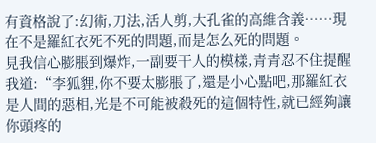有資格說了:幻術,刀法,活人剪,大孔雀的高維含義……現在不是羅紅衣死不死的問題,而是怎么死的問題。
見我信心膨脹到爆炸,一副要干人的模樣,青青忍不住提醒我道:“李狐貍,你不要太膨脹了,還是小心點吧,那羅紅衣是人間的惡相,光是不可能被殺死的這個特性,就已經夠讓你頭疼的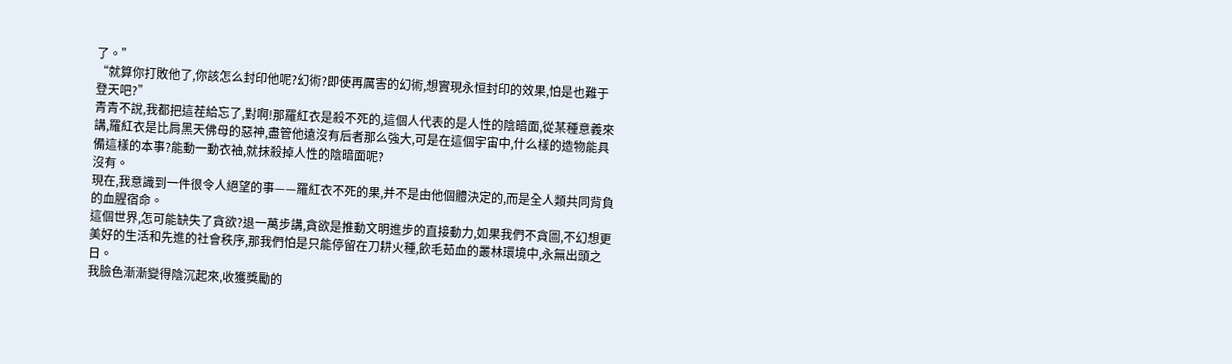了。”
“就算你打敗他了,你該怎么封印他呢?幻術?即使再厲害的幻術,想實現永恒封印的效果,怕是也難于登天吧?”
青青不說,我都把這茬給忘了,對啊!那羅紅衣是殺不死的,這個人代表的是人性的陰暗面,從某種意義來講,羅紅衣是比肩黑天佛母的惡神,盡管他遠沒有后者那么強大,可是在這個宇宙中,什么樣的造物能具備這樣的本事?能動一動衣袖,就抹殺掉人性的陰暗面呢?
沒有。
現在,我意識到一件很令人絕望的事——羅紅衣不死的果,并不是由他個體決定的,而是全人類共同背負的血腥宿命。
這個世界,怎可能缺失了貪欲?退一萬步講,貪欲是推動文明進步的直接動力,如果我們不貪圖,不幻想更美好的生活和先進的社會秩序,那我們怕是只能停留在刀耕火種,飲毛茹血的叢林環境中,永無出頭之日。
我臉色漸漸變得陰沉起來,收獲獎勵的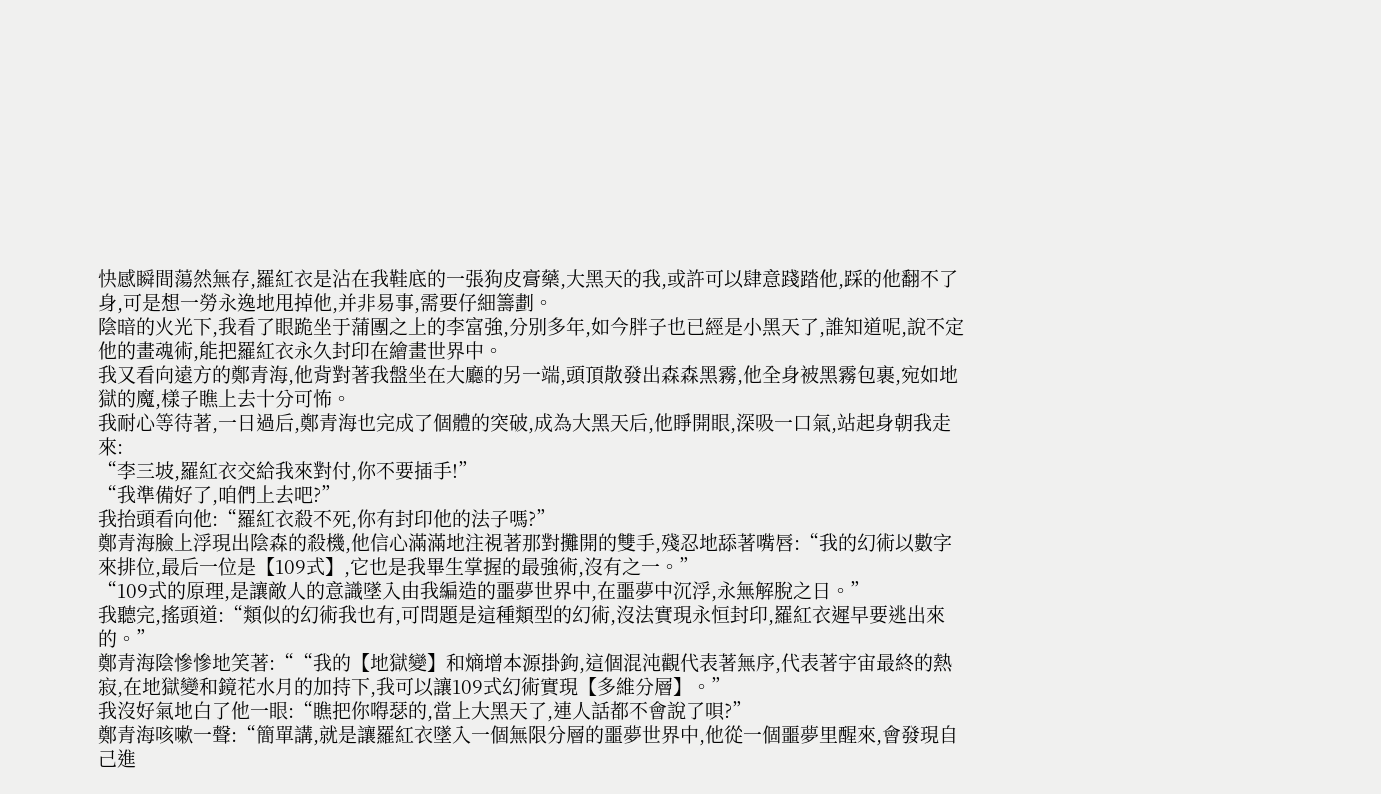快感瞬間蕩然無存,羅紅衣是沾在我鞋底的一張狗皮膏藥,大黑天的我,或許可以肆意踐踏他,踩的他翻不了身,可是想一勞永逸地甩掉他,并非易事,需要仔細籌劃。
陰暗的火光下,我看了眼跪坐于蒲團之上的李富強,分別多年,如今胖子也已經是小黑天了,誰知道呢,說不定他的畫魂術,能把羅紅衣永久封印在繪畫世界中。
我又看向遠方的鄭青海,他背對著我盤坐在大廳的另一端,頭頂散發出森森黑霧,他全身被黑霧包裹,宛如地獄的魔,樣子瞧上去十分可怖。
我耐心等待著,一日過后,鄭青海也完成了個體的突破,成為大黑天后,他睜開眼,深吸一口氣,站起身朝我走來:
“李三坡,羅紅衣交給我來對付,你不要插手!”
“我準備好了,咱們上去吧?”
我抬頭看向他:“羅紅衣殺不死,你有封印他的法子嗎?”
鄭青海臉上浮現出陰森的殺機,他信心滿滿地注視著那對攤開的雙手,殘忍地舔著嘴唇:“我的幻術以數字來排位,最后一位是【109式】,它也是我畢生掌握的最強術,沒有之一。”
“109式的原理,是讓敵人的意識墜入由我編造的噩夢世界中,在噩夢中沉浮,永無解脫之日。”
我聽完,搖頭道:“類似的幻術我也有,可問題是這種類型的幻術,沒法實現永恒封印,羅紅衣遲早要逃出來的。”
鄭青海陰慘慘地笑著:““我的【地獄變】和熵增本源掛鉤,這個混沌觀代表著無序,代表著宇宙最終的熱寂,在地獄變和鏡花水月的加持下,我可以讓109式幻術實現【多維分層】。”
我沒好氣地白了他一眼:“瞧把你嘚瑟的,當上大黑天了,連人話都不會說了唄?”
鄭青海咳嗽一聲:“簡單講,就是讓羅紅衣墜入一個無限分層的噩夢世界中,他從一個噩夢里醒來,會發現自己進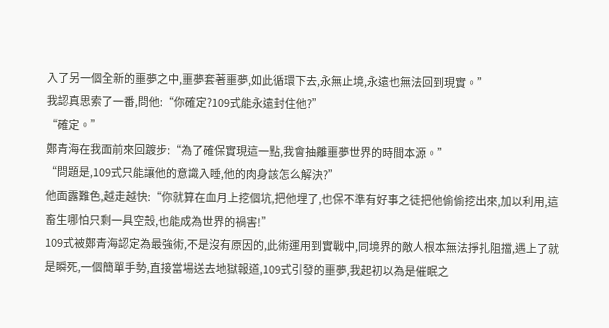入了另一個全新的噩夢之中,噩夢套著噩夢,如此循環下去,永無止境,永遠也無法回到現實。”
我認真思索了一番,問他:“你確定?109式能永遠封住他?”
“確定。”
鄭青海在我面前來回踱步:“為了確保實現這一點,我會抽離噩夢世界的時間本源。”
“問題是,109式只能讓他的意識入睡,他的肉身該怎么解決?”
他面露難色,越走越快:“你就算在血月上挖個坑,把他埋了,也保不準有好事之徒把他偷偷挖出來,加以利用,這畜生哪怕只剩一具空殼,也能成為世界的禍害!”
109式被鄭青海認定為最強術,不是沒有原因的,此術運用到實戰中,同境界的敵人根本無法掙扎阻擋,遇上了就是瞬死,一個簡單手勢,直接當場送去地獄報道,109式引發的噩夢,我起初以為是催眠之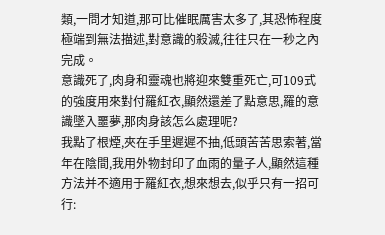類,一問才知道,那可比催眠厲害太多了,其恐怖程度極端到無法描述,對意識的殺滅,往往只在一秒之內完成。
意識死了,肉身和靈魂也將迎來雙重死亡,可109式的強度用來對付羅紅衣,顯然還差了點意思,羅的意識墜入噩夢,那肉身該怎么處理呢?
我點了根煙,夾在手里遲遲不抽,低頭苦苦思索著,當年在陰間,我用外物封印了血雨的量子人,顯然這種方法并不適用于羅紅衣,想來想去,似乎只有一招可行: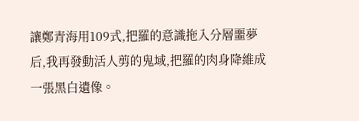讓鄭青海用109式,把羅的意識拖入分層噩夢后,我再發動活人剪的鬼域,把羅的肉身降維成一張黑白遺像。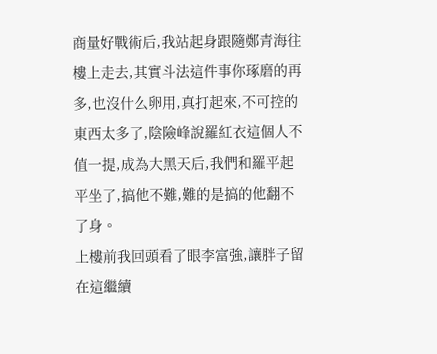商量好戰術后,我站起身跟隨鄭青海往樓上走去,其實斗法這件事你琢磨的再多,也沒什么卵用,真打起來,不可控的東西太多了,陰險峰說羅紅衣這個人不值一提,成為大黑天后,我們和羅平起平坐了,搞他不難,難的是搞的他翻不了身。
上樓前我回頭看了眼李富強,讓胖子留在這繼續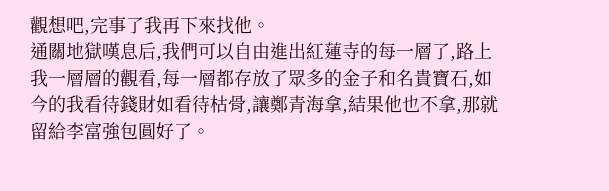觀想吧,完事了我再下來找他。
通關地獄嘆息后,我們可以自由進出紅蓮寺的每一層了,路上我一層層的觀看,每一層都存放了眾多的金子和名貴寶石,如今的我看待錢財如看待枯骨,讓鄭青海拿,結果他也不拿,那就留給李富強包圓好了。